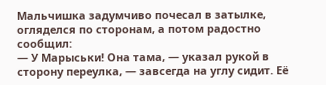Мальчишка задумчиво почесал в затылке, огляделся по сторонам, а потом радостно сообщил:
— У Марыськи! Она тама, — указал рукой в сторону переулка, — завсегда на углу сидит. Её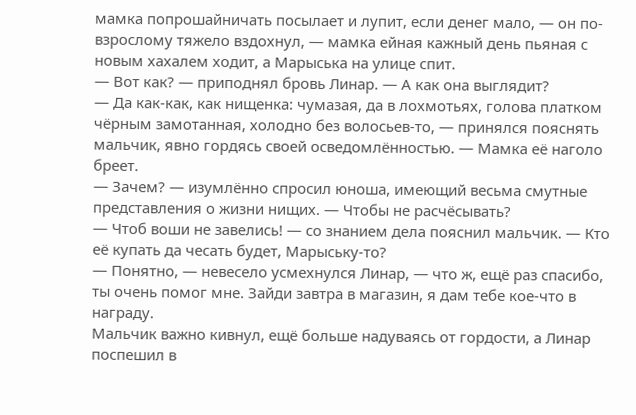мамка попрошайничать посылает и лупит, если денег мало, — он по-взрослому тяжело вздохнул, — мамка ейная кажный день пьяная с новым хахалем ходит, а Марыська на улице спит.
— Вот как? — приподнял бровь Линар. — А как она выглядит?
— Да как-как, как нищенка: чумазая, да в лохмотьях, голова платком чёрным замотанная, холодно без волосьев-то, — принялся пояснять мальчик, явно гордясь своей осведомлённостью. — Мамка её наголо бреет.
— Зачем? — изумлённо спросил юноша, имеющий весьма смутные представления о жизни нищих. — Чтобы не расчёсывать?
— Чтоб воши не завелись! — со знанием дела пояснил мальчик. — Кто её купать да чесать будет, Марыську-то?
— Понятно, — невесело усмехнулся Линар, — что ж, ещё раз спасибо, ты очень помог мне. Зайди завтра в магазин, я дам тебе кое-что в награду.
Мальчик важно кивнул, ещё больше надуваясь от гордости, а Линар поспешил в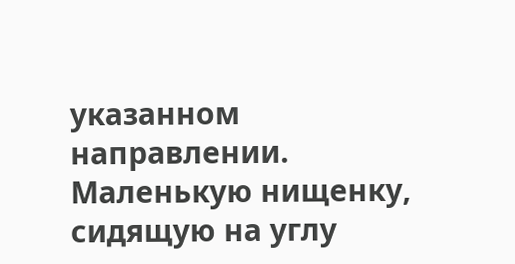указанном направлении.
Маленькую нищенку, сидящую на углу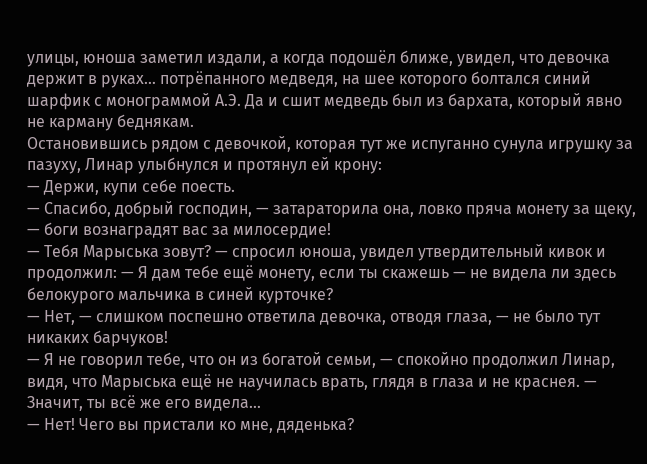улицы, юноша заметил издали, а когда подошёл ближе, увидел, что девочка держит в руках… потрёпанного медведя, на шее которого болтался синий шарфик с монограммой А.Э. Да и сшит медведь был из бархата, который явно не карману беднякам.
Остановившись рядом с девочкой, которая тут же испуганно сунула игрушку за пазуху, Линар улыбнулся и протянул ей крону:
— Держи, купи себе поесть.
— Спасибо, добрый господин, — затараторила она, ловко пряча монету за щеку, — боги вознаградят вас за милосердие!
— Тебя Марыська зовут? — спросил юноша, увидел утвердительный кивок и продолжил: — Я дам тебе ещё монету, если ты скажешь — не видела ли здесь белокурого мальчика в синей курточке?
— Нет, — слишком поспешно ответила девочка, отводя глаза, — не было тут никаких барчуков!
— Я не говорил тебе, что он из богатой семьи, — спокойно продолжил Линар, видя, что Марыська ещё не научилась врать, глядя в глаза и не краснея. — Значит, ты всё же его видела…
— Нет! Чего вы пристали ко мне, дяденька?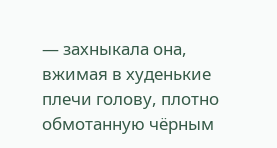— захныкала она, вжимая в худенькие плечи голову, плотно обмотанную чёрным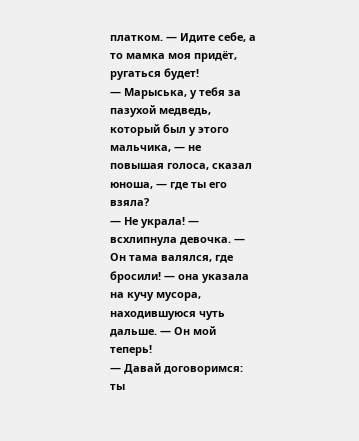платком. — Идите себе, а то мамка моя придёт, ругаться будет!
— Марыська, у тебя за пазухой медведь, который был у этого мальчика, — не повышая голоса, сказал юноша, — где ты его взяла?
— Не украла! — всхлипнула девочка. — Он тама валялся, где бросили! — она указала на кучу мусора, находившуюся чуть дальше. — Он мой теперь!
— Давай договоримся: ты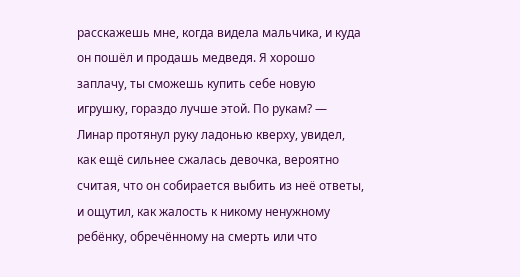расскажешь мне, когда видела мальчика, и куда он пошёл и продашь медведя. Я хорошо заплачу, ты сможешь купить себе новую игрушку, гораздо лучше этой. По рукам? — Линар протянул руку ладонью кверху, увидел, как ещё сильнее сжалась девочка, вероятно считая, что он собирается выбить из неё ответы, и ощутил, как жалость к никому ненужному ребёнку, обречённому на смерть или что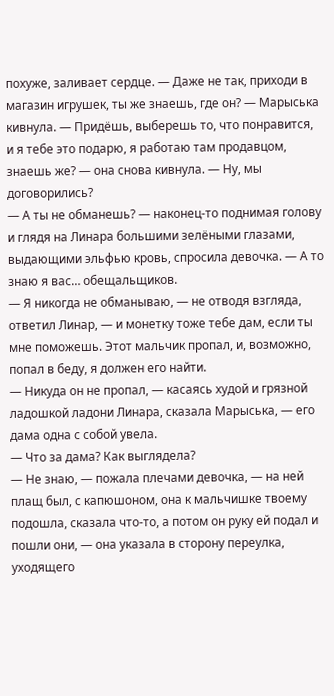похуже, заливает сердце. — Даже не так, приходи в магазин игрушек, ты же знаешь, где он? — Марыська кивнула. — Придёшь, выберешь то, что понравится, и я тебе это подарю, я работаю там продавцом, знаешь же? — она снова кивнула. — Ну, мы договорились?
— А ты не обманешь? — наконец-то поднимая голову и глядя на Линара большими зелёными глазами, выдающими эльфью кровь, спросила девочка. — А то знаю я вас… обещальщиков.
— Я никогда не обманываю, — не отводя взгляда, ответил Линар, — и монетку тоже тебе дам, если ты мне поможешь. Этот мальчик пропал, и, возможно, попал в беду, я должен его найти.
— Никуда он не пропал, — касаясь худой и грязной ладошкой ладони Линара, сказала Марыська, — его дама одна с собой увела.
— Что за дама? Как выглядела?
— Не знаю, — пожала плечами девочка, — на ней плащ был, с капюшоном, она к мальчишке твоему подошла, сказала что-то, а потом он руку ей подал и пошли они, — она указала в сторону переулка, уходящего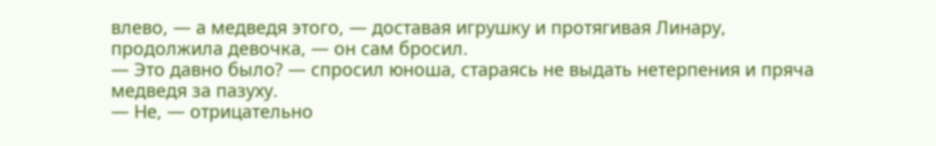влево, — а медведя этого, — доставая игрушку и протягивая Линару, продолжила девочка, — он сам бросил.
— Это давно было? — спросил юноша, стараясь не выдать нетерпения и пряча медведя за пазуху.
— Не, — отрицательно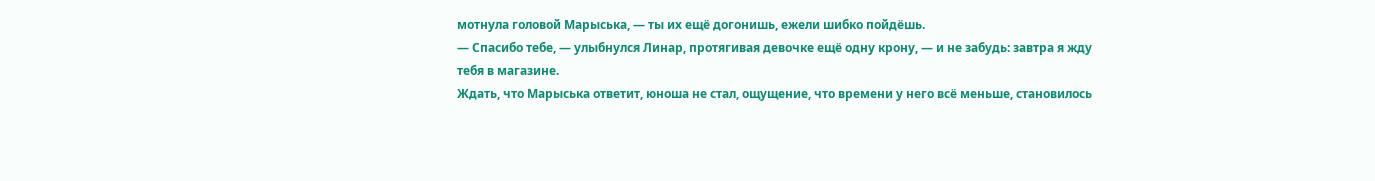мотнула головой Марыська, — ты их ещё догонишь, ежели шибко пойдёшь.
— Спасибо тебе, — улыбнулся Линар, протягивая девочке ещё одну крону, — и не забудь: завтра я жду тебя в магазине.
Ждать, что Марыська ответит, юноша не стал, ощущение, что времени у него всё меньше, становилось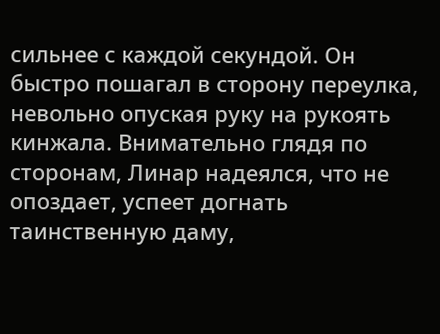сильнее с каждой секундой. Он быстро пошагал в сторону переулка, невольно опуская руку на рукоять кинжала. Внимательно глядя по сторонам, Линар надеялся, что не опоздает, успеет догнать таинственную даму,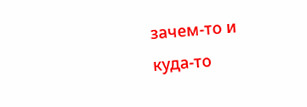зачем-то и куда-то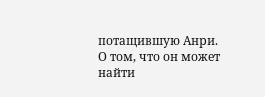потащившую Анри. О том, что он может найти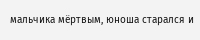мальчика мёртвым, юноша старался и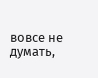вовсе не думать,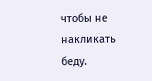чтобы не накликать беду.